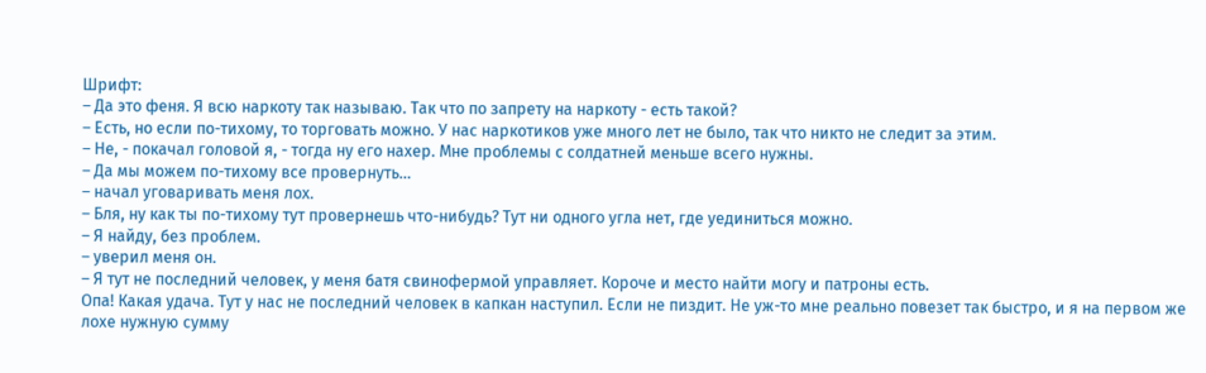Шрифт:
– Да это феня. Я всю наркоту так называю. Так что по запрету на наркоту - есть такой?
– Есть, но если по-тихому, то торговать можно. У нас наркотиков уже много лет не было, так что никто не следит за этим.
– Не, - покачал головой я, - тогда ну его нахер. Мне проблемы с солдатней меньше всего нужны.
– Да мы можем по-тихому все провернуть...
– начал уговаривать меня лох.
– Бля, ну как ты по-тихому тут провернешь что-нибудь? Тут ни одного угла нет, где уединиться можно.
– Я найду, без проблем.
– уверил меня он.
– Я тут не последний человек, у меня батя свинофермой управляет. Короче и место найти могу и патроны есть.
Опа! Какая удача. Тут у нас не последний человек в капкан наступил. Если не пиздит. Не уж-то мне реально повезет так быстро, и я на первом же лохе нужную сумму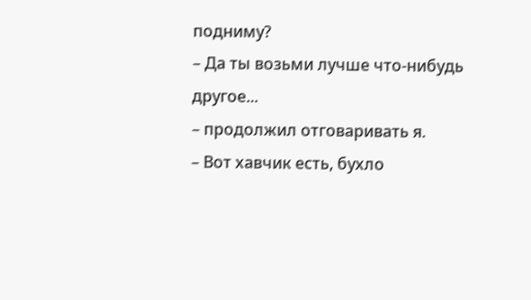подниму?
– Да ты возьми лучше что-нибудь другое...
– продолжил отговаривать я.
– Вот хавчик есть, бухло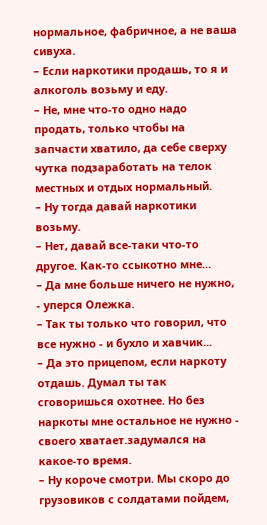нормальное, фабричное, а не ваша сивуха.
– Если наркотики продашь, то я и алкоголь возьму и еду.
– Не, мне что-то одно надо продать, только чтобы на запчасти хватило, да себе сверху чутка подзаработать на телок местных и отдых нормальный.
– Ну тогда давай наркотики возьму.
– Нет, давай все-таки что-то другое. Как-то ссыкотно мне...
– Да мне больше ничего не нужно, - уперся Олежка.
– Так ты только что говорил, что все нужно - и бухло и хавчик...
– Да это прицепом, если наркоту отдашь. Думал ты так сговоришься охотнее. Но без наркоты мне остальное не нужно - своего хватает.задумался на какое-то время.
– Ну короче смотри. Мы скоро до грузовиков с солдатами пойдем,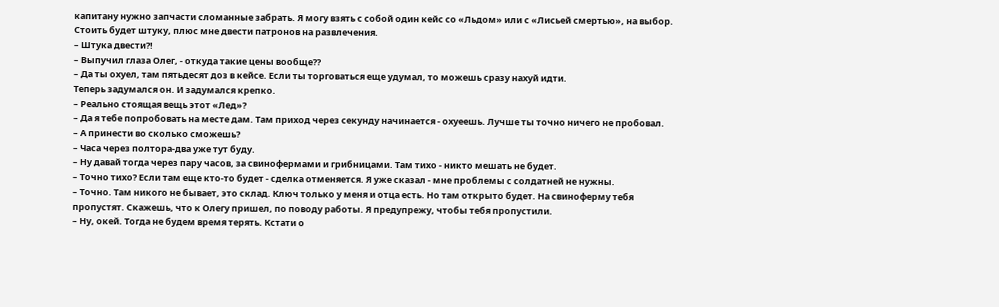капитану нужно запчасти сломанные забрать. Я могу взять с собой один кейс со «Льдом» или с «Лисьей смертью», на выбор. Стоить будет штуку, плюс мне двести патронов на развлечения.
– Штука двести?!
– Выпучил глаза Олег, - откуда такие цены вообще??
– Да ты охуел, там пятьдесят доз в кейсе. Если ты торговаться еще удумал, то можешь сразу нахуй идти.
Теперь задумался он. И задумался крепко.
– Реально стоящая вещь этот «Лед»?
– Да я тебе попробовать на месте дам. Там приход через секунду начинается - охуеешь. Лучше ты точно ничего не пробовал.
– А принести во сколько сможешь?
– Часа через полтора-два уже тут буду.
– Ну давай тогда через пару часов, за свинофермами и грибницами. Там тихо - никто мешать не будет.
– Точно тихо? Если там еще кто-то будет - сделка отменяется. Я уже сказал - мне проблемы с солдатней не нужны.
– Точно. Там никого не бывает, это склад. Ключ только у меня и отца есть. Но там открыто будет. На свиноферму тебя пропустят. Скажешь, что к Олегу пришел, по поводу работы. Я предупрежу, чтобы тебя пропустили.
– Ну, окей. Тогда не будем время терять. Кстати о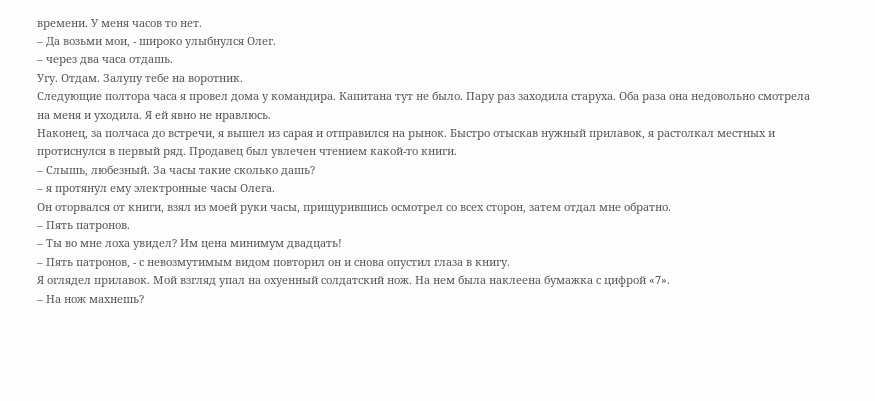времени. У меня часов то нет.
– Да возьми мои, - широко улыбнулся Олег.
– через два часа отдашь.
Угу. Отдам. Залупу тебе на воротник.
Следующие полтора часа я провел дома у командира. Капитана тут не было. Пару раз заходила старуха. Оба раза она недовольно смотрела на меня и уходила. Я ей явно не нравлюсь.
Наконец, за полчаса до встречи, я вышел из сарая и отправился на рынок. Быстро отыскав нужный прилавок, я растолкал местных и протиснулся в первый ряд. Продавец был увлечен чтением какой-то книги.
– Слышь, любезный. За часы такие сколько дашь?
– я протянул ему электронные часы Олега.
Он оторвался от книги, взял из моей руки часы, прищурившись осмотрел со всех сторон, затем отдал мне обратно.
– Пять патронов.
– Ты во мне лоха увидел? Им цена минимум двадцать!
– Пять патронов, - с невозмутимым видом повторил он и снова опустил глаза в книгу.
Я оглядел прилавок. Мой взгляд упал на охуенный солдатский нож. На нем была наклеена бумажка с цифрой «7».
– На нож махнешь?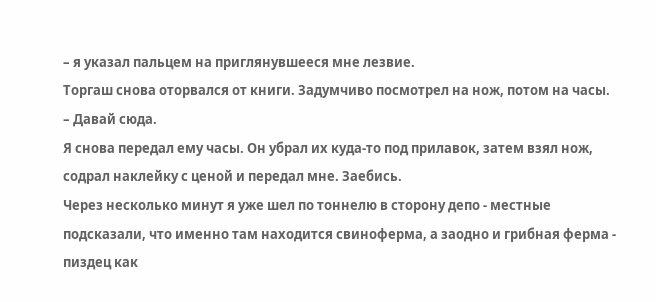– я указал пальцем на приглянувшееся мне лезвие.
Торгаш снова оторвался от книги. Задумчиво посмотрел на нож, потом на часы.
– Давай сюда.
Я снова передал ему часы. Он убрал их куда-то под прилавок, затем взял нож, содрал наклейку с ценой и передал мне. Заебись.
Через несколько минут я уже шел по тоннелю в сторону депо - местные подсказали, что именно там находится свиноферма, а заодно и грибная ферма - пиздец как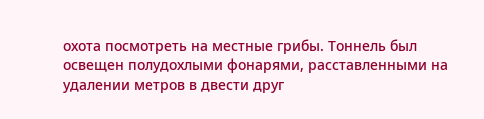охота посмотреть на местные грибы. Тоннель был освещен полудохлыми фонарями, расставленными на удалении метров в двести друг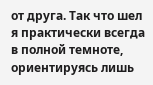от друга. Так что шел я практически всегда в полной темноте, ориентируясь лишь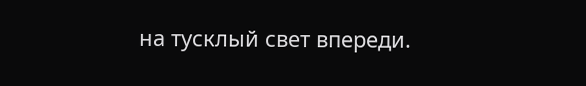на тусклый свет впереди.